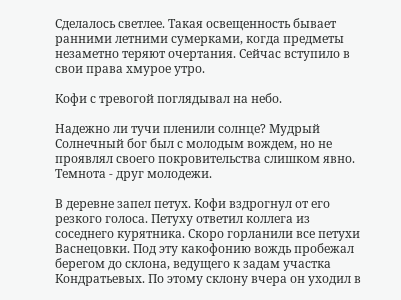Сделалось светлее. Такая освещенность бывает ранними летними сумерками, когда предметы незаметно теряют очертания. Сейчас вступило в свои права хмурое утро.

Кофи с тревогой поглядывал на небо.

Надежно ли тучи пленили солнце? Мудрый Солнечный бог был с молодым вождем, но не проявлял своего покровительства слишком явно. Темнота - друг молодежи.

В деревне запел петух. Кофи вздрогнул от его резкого голоса. Петуху ответил коллега из соседнего курятника. Скоро горланили все петухи Васнецовки. Под эту какофонию вождь пробежал берегом до склона, ведущего к задам участка Кондратьевых. По этому склону вчера он уходил в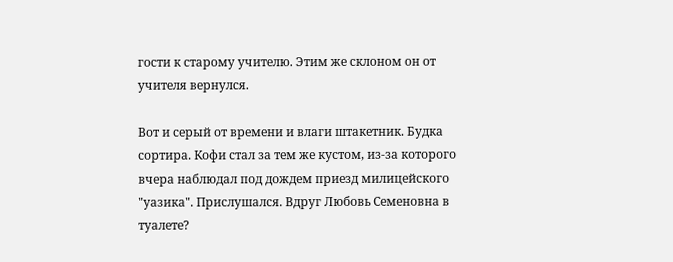гости к старому учителю. Этим же склоном он от учителя вернулся.

Вот и серый от времени и влаги штакетник. Будка сортира. Кофи стал за тем же кустом, из-за которого вчера наблюдал под дождем приезд милицейского "уазика". Прислушался. Вдруг Любовь Семеновна в туалете?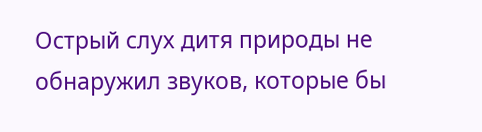Острый слух дитя природы не обнаружил звуков, которые бы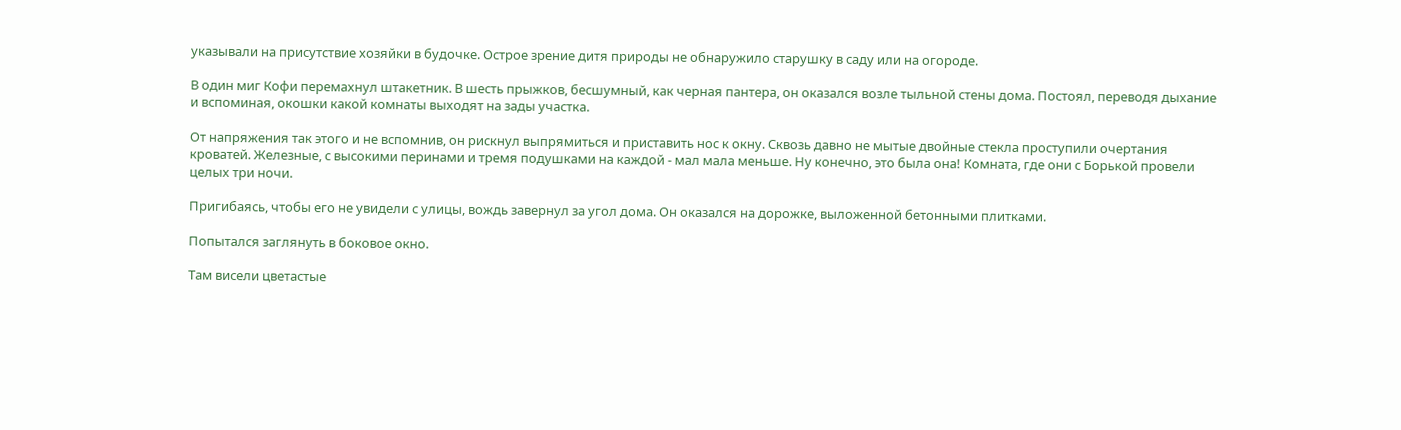указывали на присутствие хозяйки в будочке. Острое зрение дитя природы не обнаружило старушку в саду или на огороде.

В один миг Кофи перемахнул штакетник. В шесть прыжков, бесшумный, как черная пантера, он оказался возле тыльной стены дома. Постоял, переводя дыхание и вспоминая, окошки какой комнаты выходят на зады участка.

От напряжения так этого и не вспомнив, он рискнул выпрямиться и приставить нос к окну. Сквозь давно не мытые двойные стекла проступили очертания кроватей. Железные, с высокими перинами и тремя подушками на каждой - мал мала меньше. Ну конечно, это была она! Комната, где они с Борькой провели целых три ночи.

Пригибаясь, чтобы его не увидели с улицы, вождь завернул за угол дома. Он оказался на дорожке, выложенной бетонными плитками.

Попытался заглянуть в боковое окно.

Там висели цветастые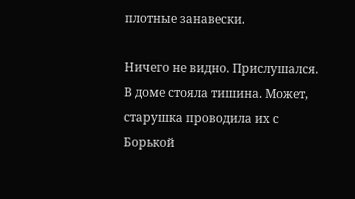плотные занавески.

Ничего не видно. Прислушался. В доме стояла тишина. Может, старушка проводила их с Борькой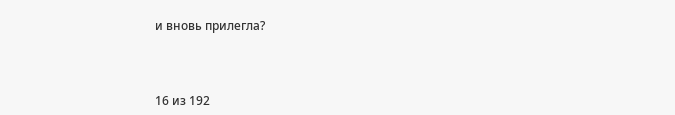и вновь прилегла?



16 из 192